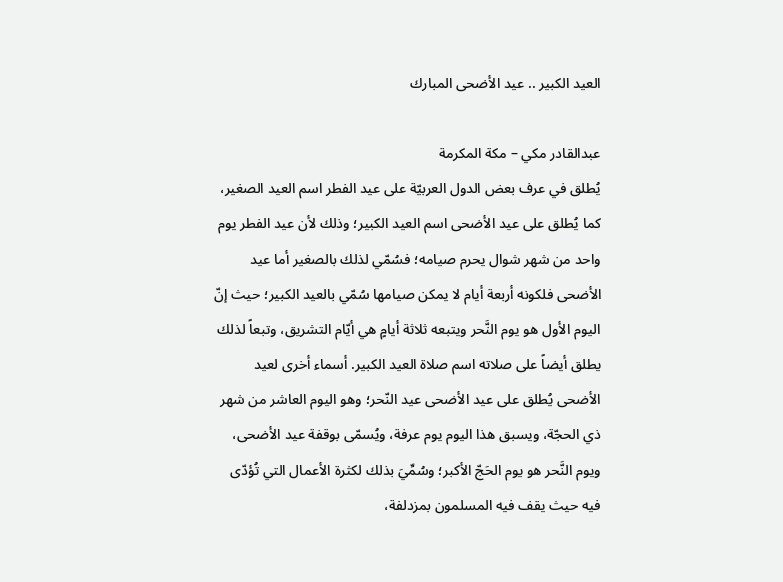العيد الكبير .. عيد الأضحى المبارك

عبدالقادر مكي – مكة المكرمة
يُطلق في عرف بعض الدول العربيّة على عيد الفطر اسم العيد الصغير، كما يُطلق على عيد الأضحى اسم العيد الكبير؛ وذلك لأن عيد الفطر يوم واحد من شهر شوال يحرم صيامه؛ فسُمّي لذلك بالصغير أما عيد الأضحى فلكونه أربعة أيام لا يمكن صيامها سُمّي بالعيد الكبير؛ حيث إنّ اليوم الأول هو يوم النَّحر ويتبعه ثلاثة أيامٍ هي أيّام التشريق، وتبعاً لذلك يطلق أيضاً على صلاته اسم صلاة العيد الكبير. أسماء أخرى لعيد الأضحى يُطلق على عيد الأضحى عيد النّحر؛ وهو اليوم العاشر من شهر ذي الحجّة، ويسبق هذا اليوم يوم عرفة، ويُسمّى بوقفة عيد الأضحى، ويوم النَّحر هو يوم الحَجّ الأكبر؛ وسُمِّيَ بذلك لكثرة الأعمال التي تُؤدّى فيه حيث يقف فيه المسلمون بمزدلفة،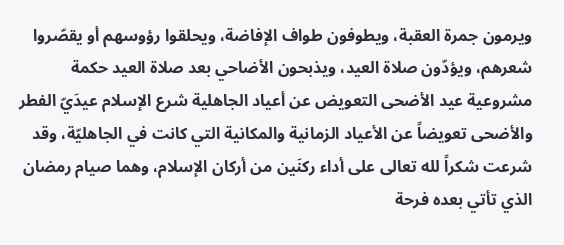ويرمون جمرة العقبة، ويطوفون طواف الإفاضة، ويحلقوا رؤوسهم أو يقصّروا شعرهم، ويؤدّون صلاة العيد، ويذبحون الأضاحي بعد صلاة العيد حكمة مشروعية عيد الأضحى التعويض عن أعياد الجاهلية شرع الإسلام عيدَيّ الفطر والأضحى تعويضاً عن الأعياد الزمانية والمكانية التي كانت في الجاهليّة، وقد شرعت شكراً لله تعالى على أداء ركنَين من أركان الإسلام، وهما صيام رمضان الذي تأتي بعده فرحة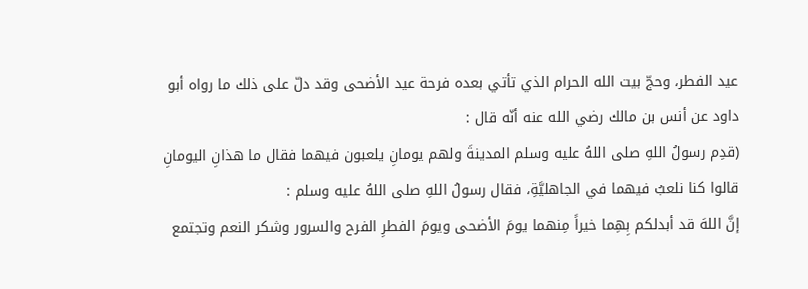عيد الفطر، وحجّ بيت الله الحرام الذي تأتي بعده فرحة عيد الأضحى وقد دلّ على ذلك ما رواه أبو داود عن أنس بن مالك رضي الله عنه أنّه قال :
(قدِم رسولُ اللهِ صلى اللهُ عليه وسلم المدينةَ ولهم يومانِ يلعبون فيهما فقال ما هذانِ اليومانِ قالوا كنا نلعبُ فيهما في الجاهليَّةِ، فقال رسولُ اللهِ صلى اللهُ عليه وسلم :
إنَّ اللهَ قد أبدلكم بِهِما خيراً مِنهما يومَ الأضحى ويومَ الفطرِ الفرح والسرور وشكر النعم وتجتمع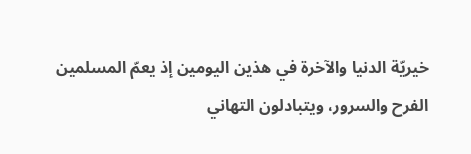خيريّة الدنيا والآخرة في هذين اليومين إذ يعمّ المسلمين الفرح والسرور، ويتبادلون التهاني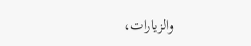والزيارات،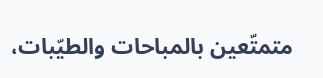متمتّعين بالمباحات والطيّبات،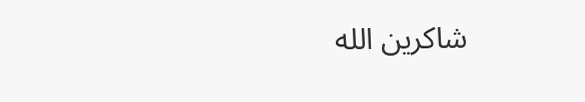شاكرين الله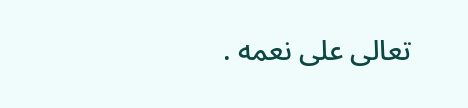تعالى على نعمه .